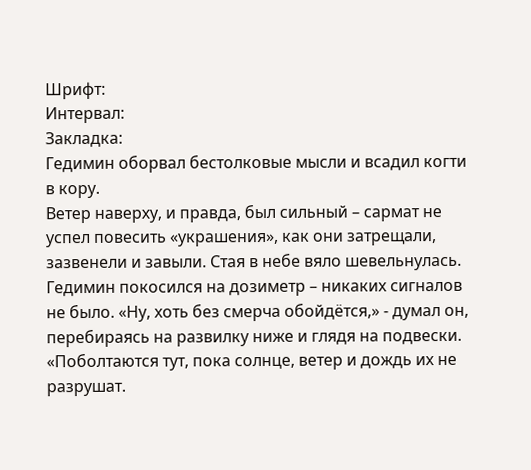Шрифт:
Интервал:
Закладка:
Гедимин оборвал бестолковые мысли и всадил когти в кору.
Ветер наверху, и правда, был сильный – сармат не успел повесить «украшения», как они затрещали, зазвенели и завыли. Стая в небе вяло шевельнулась. Гедимин покосился на дозиметр – никаких сигналов не было. «Ну, хоть без смерча обойдётся,» - думал он, перебираясь на развилку ниже и глядя на подвески. «Поболтаются тут, пока солнце, ветер и дождь их не разрушат.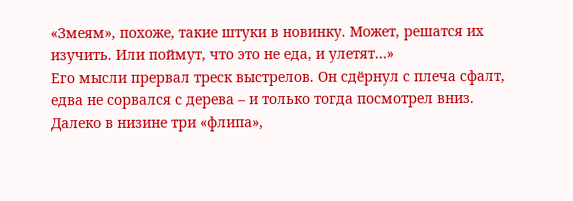«Змеям», похоже, такие штуки в новинку. Может, решатся их изучить. Или поймут, что это не еда, и улетят…»
Его мысли прервал треск выстрелов. Он сдёрнул с плеча сфалт, едва не сорвался с дерева – и только тогда посмотрел вниз. Далеко в низине три «флипа»,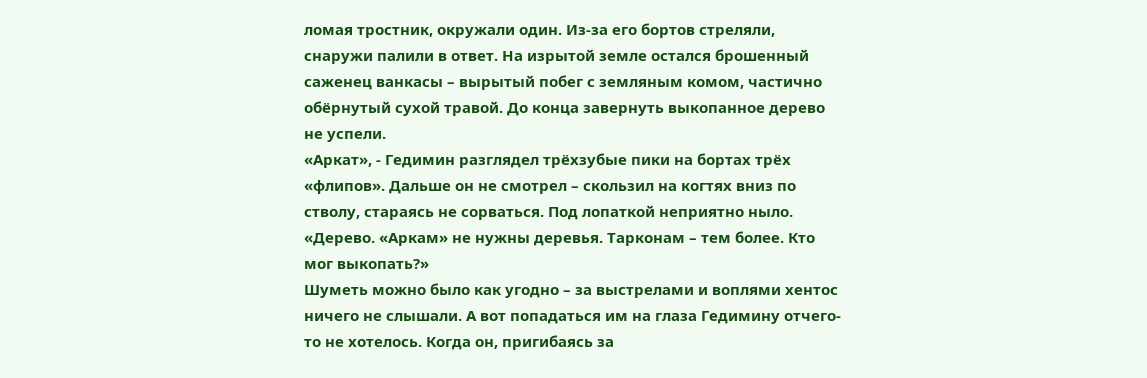ломая тростник, окружали один. Из-за его бортов стреляли, снаружи палили в ответ. На изрытой земле остался брошенный саженец ванкасы – вырытый побег с земляным комом, частично обёрнутый сухой травой. До конца завернуть выкопанное дерево не успели.
«Аркат», - Гедимин разглядел трёхзубые пики на бортах трёх «флипов». Дальше он не смотрел – скользил на когтях вниз по стволу, стараясь не сорваться. Под лопаткой неприятно ныло. «Дерево. «Аркам» не нужны деревья. Тарконам – тем более. Кто мог выкопать?»
Шуметь можно было как угодно – за выстрелами и воплями хентос ничего не слышали. А вот попадаться им на глаза Гедимину отчего-то не хотелось. Когда он, пригибаясь за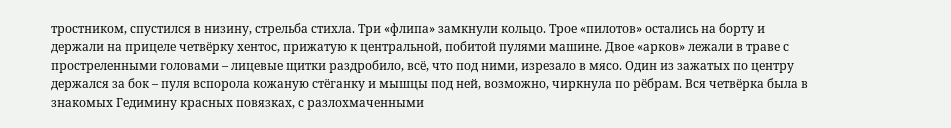тростником, спустился в низину, стрельба стихла. Три «флипа» замкнули кольцо. Трое «пилотов» остались на борту и держали на прицеле четвёрку хентос, прижатую к центральной, побитой пулями машине. Двое «арков» лежали в траве с простреленными головами – лицевые щитки раздробило, всё, что под ними, изрезало в мясо. Один из зажатых по центру держался за бок – пуля вспорола кожаную стёганку и мышцы под ней, возможно, чиркнула по рёбрам. Вся четвёрка была в знакомых Гедимину красных повязках, с разлохмаченными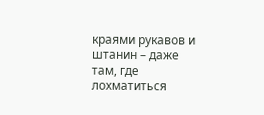краями рукавов и штанин – даже там, где лохматиться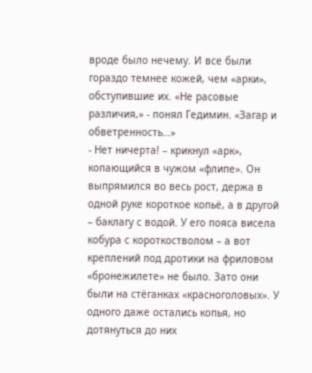вроде было нечему. И все были гораздо темнее кожей, чем «арки», обступившие их. «Не расовые различия,» - понял Гедимин. «Загар и обветренность…»
- Нет ничерта! – крикнул «арк», копающийся в чужом «флипе». Он выпрямился во весь рост, держа в одной руке короткое копьё, а в другой – баклагу с водой. У его пояса висела кобура с короткостволом – а вот креплений под дротики на фриловом «бронежилете» не было. Зато они были на стёганках «красноголовых». У одного даже остались копья, но дотянуться до них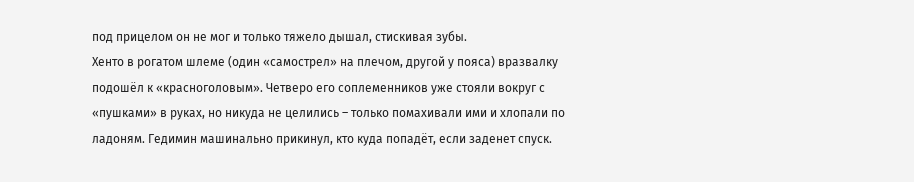под прицелом он не мог и только тяжело дышал, стискивая зубы.
Хенто в рогатом шлеме (один «самострел» на плечом, другой у пояса) вразвалку подошёл к «красноголовым». Четверо его соплеменников уже стояли вокруг с «пушками» в руках, но никуда не целились – только помахивали ими и хлопали по ладоням. Гедимин машинально прикинул, кто куда попадёт, если заденет спуск.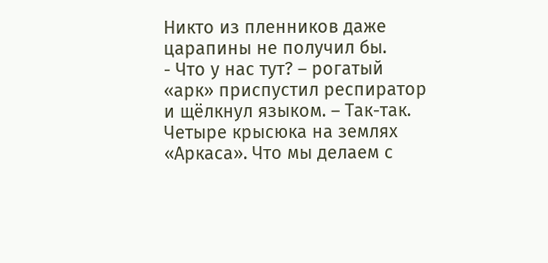Никто из пленников даже царапины не получил бы.
- Что у нас тут? – рогатый «арк» приспустил респиратор и щёлкнул языком. – Так-так. Четыре крысюка на землях «Аркаса». Что мы делаем с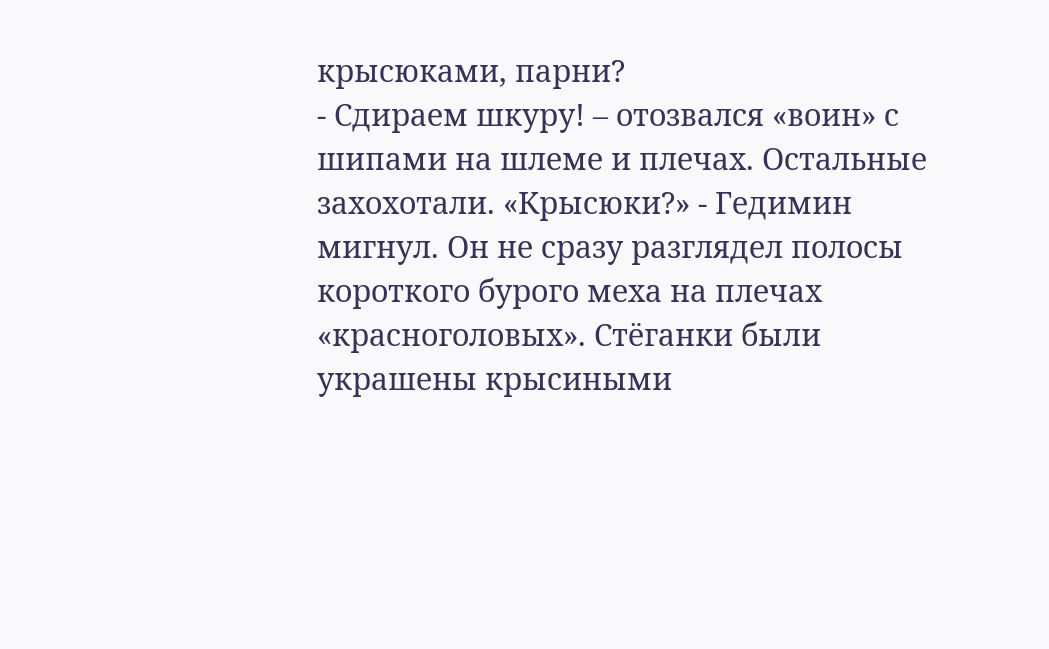крысюками, парни?
- Сдираем шкуру! – отозвался «воин» с шипами на шлеме и плечах. Остальные захохотали. «Крысюки?» - Гедимин мигнул. Он не сразу разглядел полосы короткого бурого меха на плечах «красноголовых». Стёганки были украшены крысиными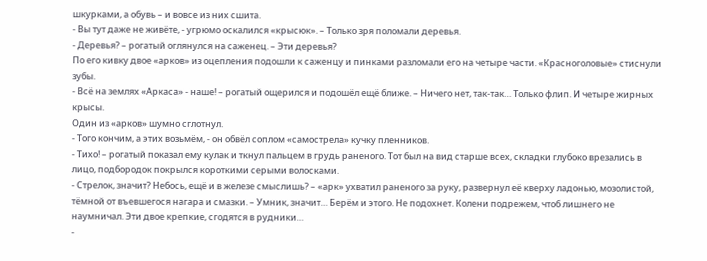шкурками, а обувь – и вовсе из них сшита.
- Вы тут даже не живёте, - угрюмо оскалился «крысюк». – Только зря поломали деревья.
- Деревья? – рогатый оглянулся на саженец. – Эти деревья?
По его кивку двое «арков» из оцепления подошли к саженцу и пинками разломали его на четыре части. «Красноголовые» стиснули зубы.
- Всё на землях «Аркаса» - наше! – рогатый ощерился и подошёл ещё ближе. – Ничего нет, так-так… Только флип. И четыре жирных крысы.
Один из «арков» шумно сглотнул.
- Того кончим, а этих возьмём, - он обвёл соплом «самострела» кучку пленников.
- Тихо! – рогатый показал ему кулак и ткнул пальцем в грудь раненого. Тот был на вид старше всех, складки глубоко врезались в лицо, подбородок покрылся короткими серыми волосками.
- Стрелок, значит? Небось, ещё и в железе смыслишь? – «арк» ухватил раненого за руку, развернул её кверху ладонью, мозолистой, тёмной от въевшегося нагара и смазки. – Умник, значит… Берём и этого. Не подохнет. Колени подрежем, чтоб лишнего не наумничал. Эти двое крепкие, сгодятся в рудники…
-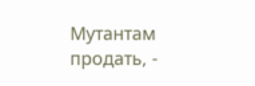Мутантам продать, -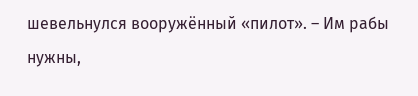шевельнулся вооружённый «пилот». – Им рабы нужны,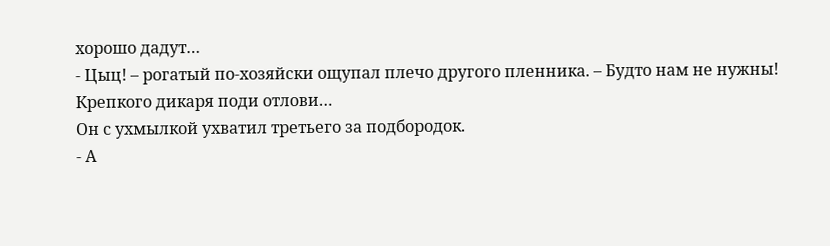хорошо дадут…
- Цыц! – рогатый по-хозяйски ощупал плечо другого пленника. – Будто нам не нужны! Крепкого дикаря поди отлови…
Он с ухмылкой ухватил третьего за подбородок.
- А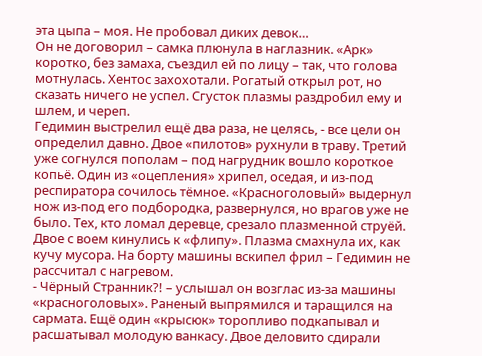эта цыпа – моя. Не пробовал диких девок…
Он не договорил – самка плюнула в наглазник. «Арк» коротко, без замаха, съездил ей по лицу – так, что голова мотнулась. Хентос захохотали. Рогатый открыл рот, но сказать ничего не успел. Сгусток плазмы раздробил ему и шлем, и череп.
Гедимин выстрелил ещё два раза, не целясь, - все цели он определил давно. Двое «пилотов» рухнули в траву. Третий уже согнулся пополам – под нагрудник вошло короткое копьё. Один из «оцепления» хрипел, оседая, и из-под респиратора сочилось тёмное. «Красноголовый» выдернул нож из-под его подбородка, развернулся, но врагов уже не было. Тех, кто ломал деревце, срезало плазменной струёй. Двое с воем кинулись к «флипу». Плазма смахнула их, как кучу мусора. На борту машины вскипел фрил – Гедимин не рассчитал с нагревом.
- Чёрный Странник?! – услышал он возглас из-за машины «красноголовых». Раненый выпрямился и таращился на сармата. Ещё один «крысюк» торопливо подкапывал и расшатывал молодую ванкасу. Двое деловито сдирали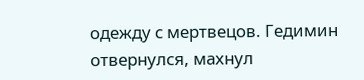одежду с мертвецов. Гедимин отвернулся, махнул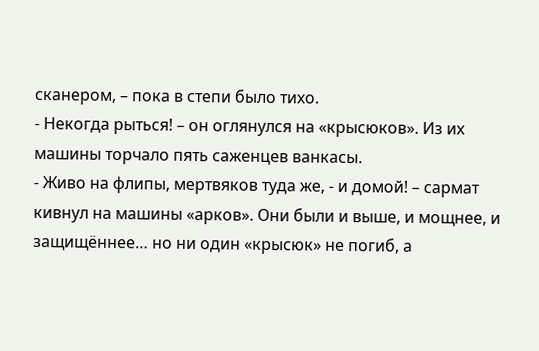сканером, – пока в степи было тихо.
- Некогда рыться! – он оглянулся на «крысюков». Из их машины торчало пять саженцев ванкасы.
- Живо на флипы, мертвяков туда же, - и домой! – сармат кивнул на машины «арков». Они были и выше, и мощнее, и защищённее… но ни один «крысюк» не погиб, а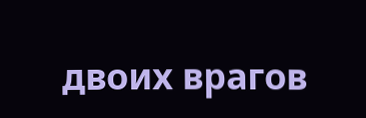двоих врагов